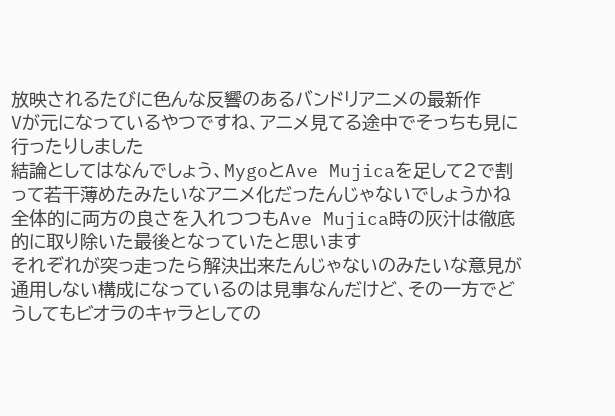放映されるたびに色んな反響のあるバンドリアニメの最新作
Vが元になっているやつですね、アニメ見てる途中でそっちも見に行ったりしました
結論としてはなんでしょう、MygoとAve Mujicaを足して2で割って若干薄めたみたいなアニメ化だったんじゃないでしょうかね
全体的に両方の良さを入れつつもAve Mujica時の灰汁は徹底的に取り除いた最後となっていたと思います
それぞれが突っ走ったら解決出来たんじゃないのみたいな意見が通用しない構成になっているのは見事なんだけど、その一方でどうしてもビオラのキャラとしての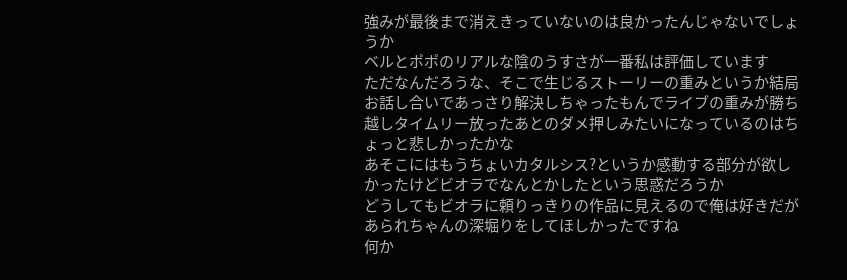強みが最後まで消えきっていないのは良かったんじゃないでしょうか
ベルとポポのリアルな陰のうすさが一番私は評価しています
ただなんだろうな、そこで生じるストーリーの重みというか結局お話し合いであっさり解決しちゃったもんでライブの重みが勝ち越しタイムリー放ったあとのダメ押しみたいになっているのはちょっと悲しかったかな
あそこにはもうちょいカタルシス?というか感動する部分が欲しかったけどビオラでなんとかしたという思惑だろうか
どうしてもビオラに頼りっきりの作品に見えるので俺は好きだがあられちゃんの深堀りをしてほしかったですね
何か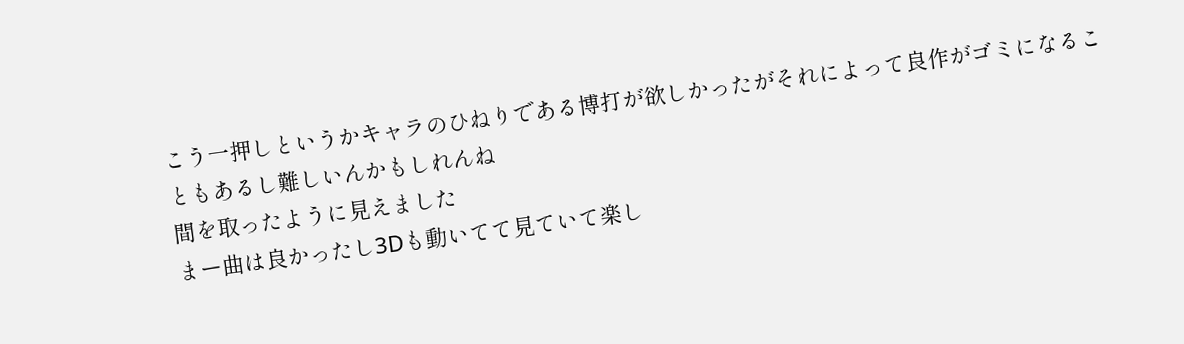こう一押しというかキャラのひねりである博打が欲しかったがそれによって良作がゴミになることもあるし難しいんかもしれんね
間を取ったように見えました
まー曲は良かったし3Dも動いてて見ていて楽し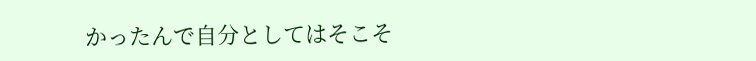かったんで自分としてはそこそ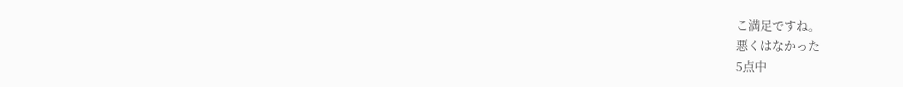こ満足ですね。
悪くはなかった
5点中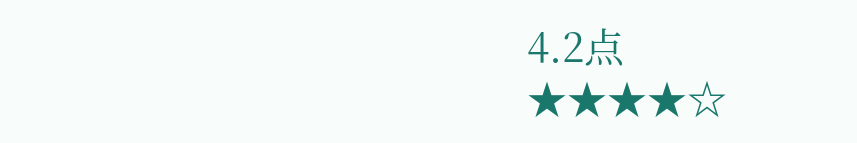4.2点
★★★★☆